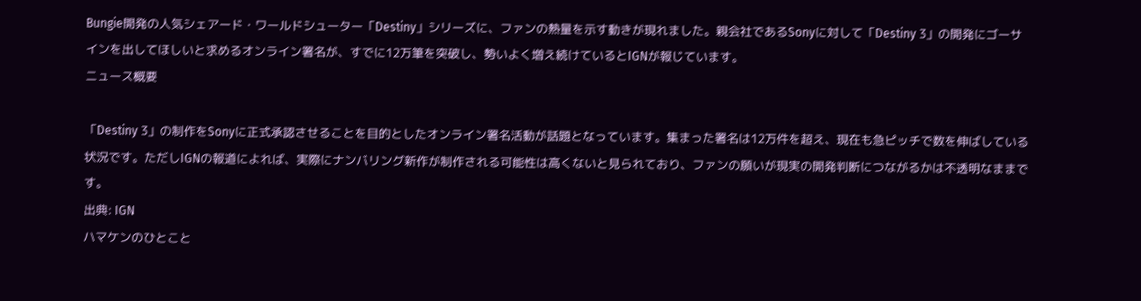Bungie開発の人気シェアード・ワールドシューター「Destiny」シリーズに、ファンの熱量を示す動きが現れました。親会社であるSonyに対して「Destiny 3」の開発にゴーサインを出してほしいと求めるオンライン署名が、すでに12万筆を突破し、勢いよく増え続けているとIGNが報じています。
ニュース概要

「Destiny 3」の制作をSonyに正式承認させることを目的としたオンライン署名活動が話題となっています。集まった署名は12万件を超え、現在も急ピッチで数を伸ばしている状況です。ただしIGNの報道によれば、実際にナンバリング新作が制作される可能性は高くないと見られており、ファンの願いが現実の開発判断につながるかは不透明なままです。
出典: IGN
ハマケンのひとこと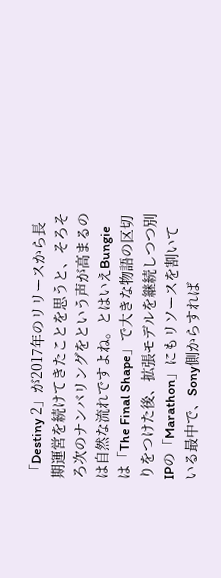「Destiny 2」が2017年のリリースから長期運営を続けてきたことを思うと、そろそろ次のナンバリングをという声が高まるのは自然な流れですよね。とはいえBungieは「The Final Shape」で大きな物語の区切りをつけた後、拡張モデルを継続しつつ別IPの「Marathon」にもリソースを割いている最中で、Sony側からすれば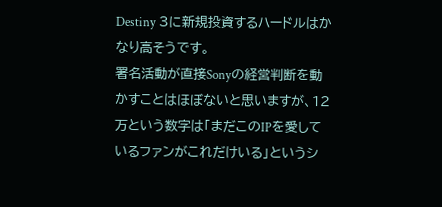Destiny 3に新規投資するハードルはかなり高そうです。
署名活動が直接Sonyの経営判断を動かすことはほぼないと思いますが、12万という数字は「まだこのIPを愛しているファンがこれだけいる」というシ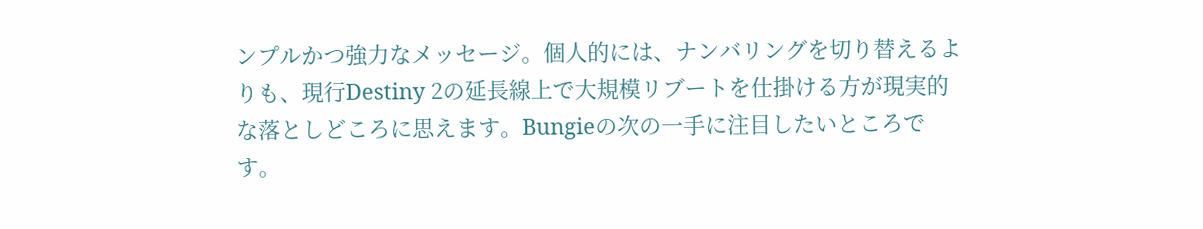ンプルかつ強力なメッセージ。個人的には、ナンバリングを切り替えるよりも、現行Destiny 2の延長線上で大規模リブートを仕掛ける方が現実的な落としどころに思えます。Bungieの次の一手に注目したいところです。